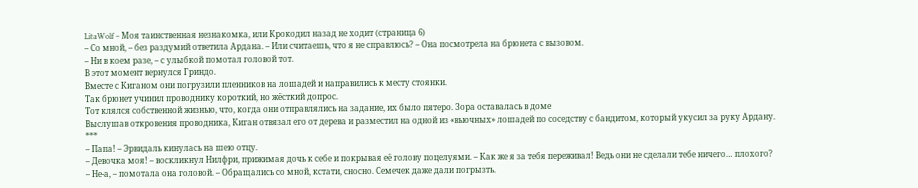LitaWolf – Моя таинственная незнакомка, или Крокодил назад не ходит (страница 6)
– Со мной, – без раздумий ответила Ардана. – Или считаешь, что я не справлюсь? – Она посмотрела на брюнета с вызовом.
– Ни в коем разе, – с улыбкой помотал головой тот.
В этот момент вернулся Гриндо.
Вместе с Киганом они погрузили пленников на лошадей и направились к месту стоянки.
Так брюнет учинил проводнику короткий, но жёсткий допрос.
Тот клялся собственной жизнью, что, когда они отправлялись на задание, их было пятеро. Зора оставалась в доме
Выслушав откровения проводника, Киган отвязал его от дерева и разместил на одной из «вьючных» лошадей по соседству с бандитом, который укусил за руку Ардану.
***
– Папа! – Эрвидаль кинулась на шею отцу.
– Девочка моя! – воскликнул Нилфри, прижимая дочь к себе и покрывая её голову поцелуями. – Как же я за тебя переживал! Ведь они не сделали тебе ничего… плохого?
– Не-а, – помотала она головой. – Обращались со мной, кстати, сносно. Семечек даже дали погрызть.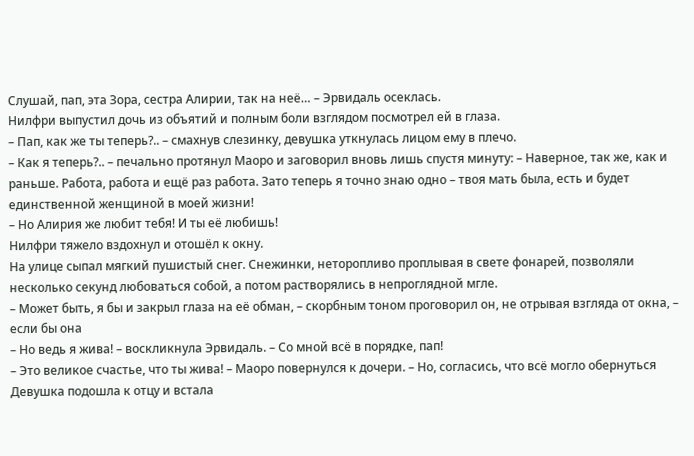Слушай, пап, эта Зора, сестра Алирии, так на неё… – Эрвидаль осеклась.
Нилфри выпустил дочь из объятий и полным боли взглядом посмотрел ей в глаза.
– Пап, как же ты теперь?.. – смахнув слезинку, девушка уткнулась лицом ему в плечо.
– Как я теперь?.. – печально протянул Маоро и заговорил вновь лишь спустя минуту: – Наверное, так же, как и раньше. Работа, работа и ещё раз работа. Зато теперь я точно знаю одно – твоя мать была, есть и будет единственной женщиной в моей жизни!
– Но Алирия же любит тебя! И ты её любишь!
Нилфри тяжело вздохнул и отошёл к окну.
На улице сыпал мягкий пушистый снег. Снежинки, неторопливо проплывая в свете фонарей, позволяли несколько секунд любоваться собой, а потом растворялись в непроглядной мгле.
– Может быть, я бы и закрыл глаза на её обман, – скорбным тоном проговорил он, не отрывая взгляда от окна, – если бы она
– Но ведь я жива! – воскликнула Эрвидаль. – Со мной всё в порядке, пап!
– Это великое счастье, что ты жива! – Маоро повернулся к дочери. – Но, согласись, что всё могло обернуться
Девушка подошла к отцу и встала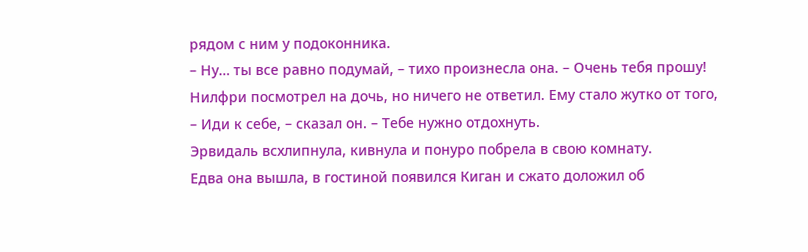рядом с ним у подоконника.
– Ну… ты все равно подумай, – тихо произнесла она. – Очень тебя прошу!
Нилфри посмотрел на дочь, но ничего не ответил. Ему стало жутко от того,
– Иди к себе, – сказал он. – Тебе нужно отдохнуть.
Эрвидаль всхлипнула, кивнула и понуро побрела в свою комнату.
Едва она вышла, в гостиной появился Киган и сжато доложил об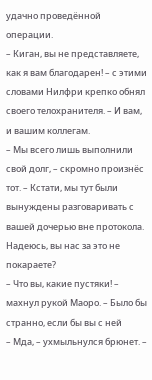удачно проведённой операции.
– Киган, вы не представляете, как я вам благодарен! – с этими словами Нилфри крепко обнял своего телохранителя. – И вам, и вашим коллегам.
– Мы всего лишь выполнили свой долг, – скромно произнёс тот. – Кстати, мы тут были вынуждены разговаривать с вашей дочерью вне протокола. Надеюсь, вы нас за это не покараете?
– Что вы, какие пустяки! – махнул рукой Маоро. – Было бы странно, если бы вы с ней
– Мда, – ухмыльнулся брюнет. –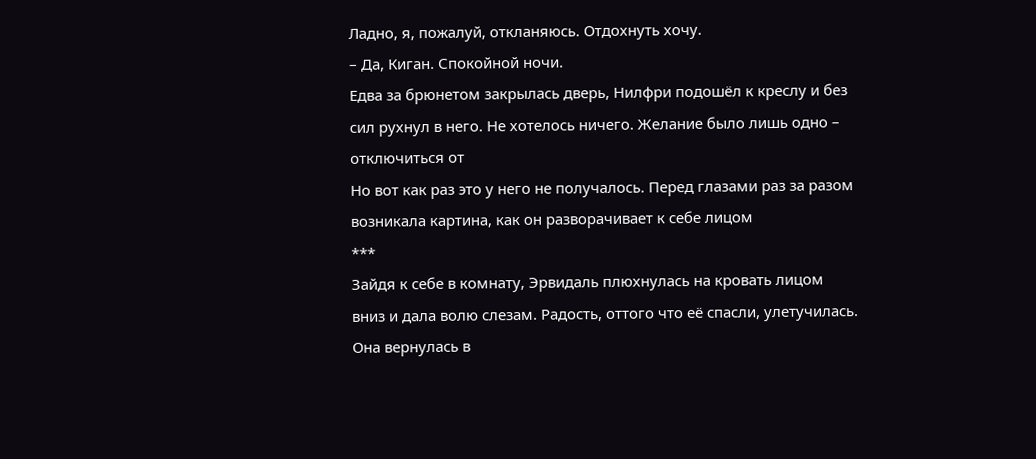Ладно, я, пожалуй, откланяюсь. Отдохнуть хочу.
– Да, Киган. Спокойной ночи.
Едва за брюнетом закрылась дверь, Нилфри подошёл к креслу и без сил рухнул в него. Не хотелось ничего. Желание было лишь одно – отключиться от
Но вот как раз это у него не получалось. Перед глазами раз за разом возникала картина, как он разворачивает к себе лицом
***
Зайдя к себе в комнату, Эрвидаль плюхнулась на кровать лицом вниз и дала волю слезам. Радость, оттого что её спасли, улетучилась. Она вернулась в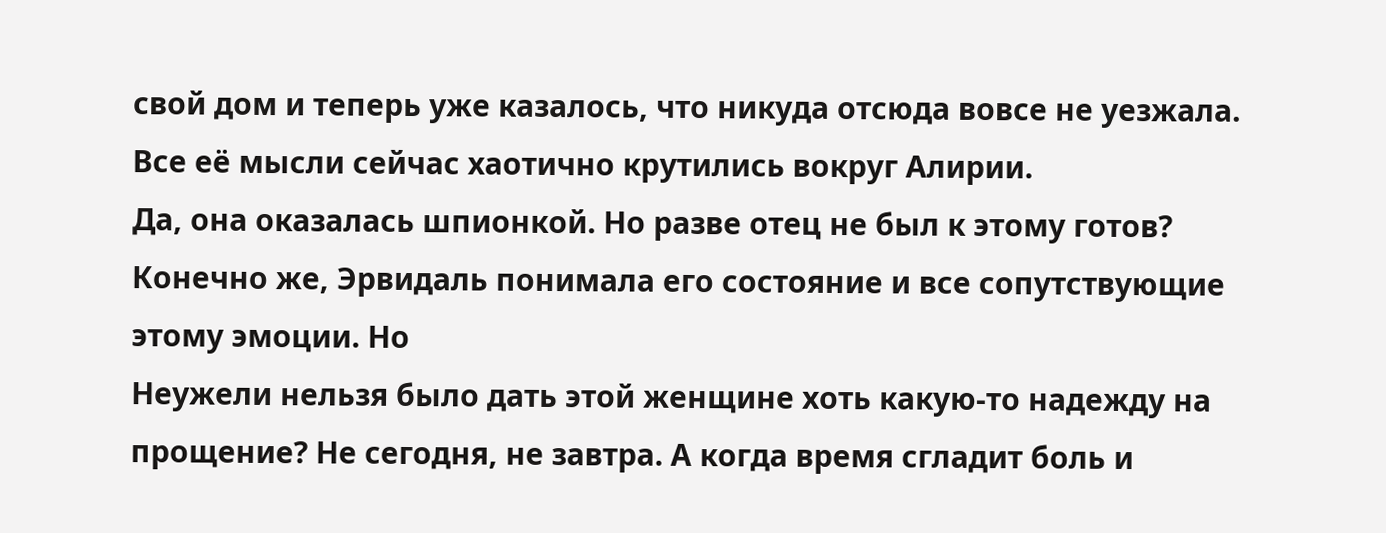свой дом и теперь уже казалось, что никуда отсюда вовсе не уезжала.
Все её мысли сейчас хаотично крутились вокруг Алирии.
Да, она оказалась шпионкой. Но разве отец не был к этому готов?
Конечно же, Эрвидаль понимала его состояние и все сопутствующие этому эмоции. Но
Неужели нельзя было дать этой женщине хоть какую-то надежду на прощение? Не сегодня, не завтра. А когда время сгладит боль и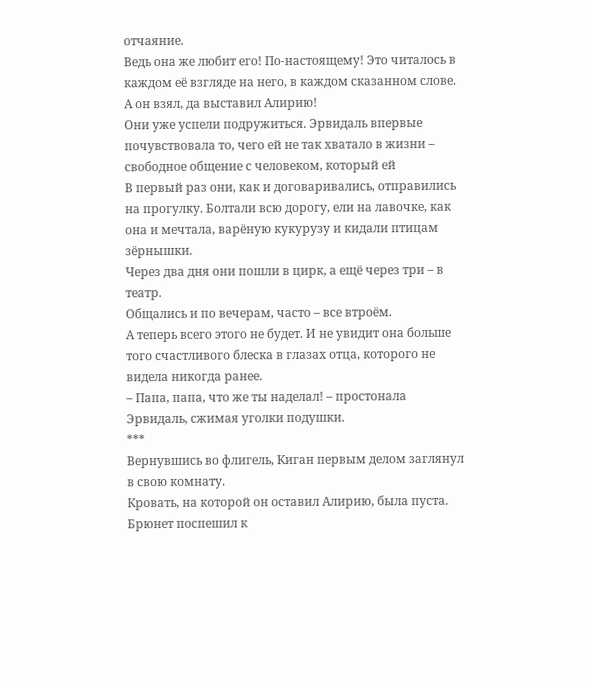отчаяние.
Ведь она же любит его! По-настоящему! Это читалось в каждом её взгляде на него, в каждом сказанном слове.
А он взял, да выставил Алирию!
Они уже успели подружиться. Эрвидаль впервые почувствовала то, чего ей не так хватало в жизни – свободное общение с человеком, который ей
В первый раз они, как и договаривались, отправились на прогулку. Болтали всю дорогу, ели на лавочке, как она и мечтала, варёную кукурузу и кидали птицам зёрнышки.
Через два дня они пошли в цирк, а ещё через три – в театр.
Общались и по вечерам, часто – все втроём.
А теперь всего этого не будет. И не увидит она больше того счастливого блеска в глазах отца, которого не видела никогда ранее.
– Папа, папа, что же ты наделал! – простонала Эрвидаль, сжимая уголки подушки.
***
Вернувшись во флигель, Киган первым делом заглянул в свою комнату.
Кровать, на которой он оставил Алирию, была пуста.
Брюнет поспешил к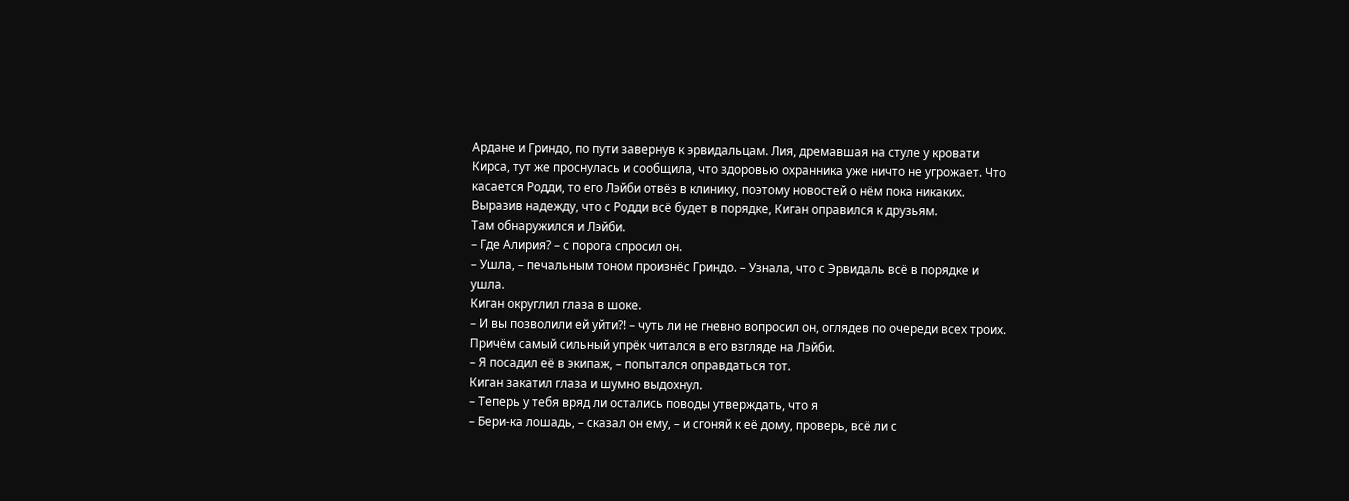Ардане и Гриндо, по пути завернув к эрвидальцам. Лия, дремавшая на стуле у кровати Кирса, тут же проснулась и сообщила, что здоровью охранника уже ничто не угрожает. Что касается Родди, то его Лэйби отвёз в клинику, поэтому новостей о нём пока никаких.
Выразив надежду, что с Родди всё будет в порядке, Киган оправился к друзьям.
Там обнаружился и Лэйби.
– Где Алирия? – с порога спросил он.
– Ушла, – печальным тоном произнёс Гриндо. – Узнала, что с Эрвидаль всё в порядке и ушла.
Киган округлил глаза в шоке.
– И вы позволили ей уйти?! – чуть ли не гневно вопросил он, оглядев по очереди всех троих. Причём самый сильный упрёк читался в его взгляде на Лэйби.
– Я посадил её в экипаж, – попытался оправдаться тот.
Киган закатил глаза и шумно выдохнул.
– Теперь у тебя вряд ли остались поводы утверждать, что я
– Бери-ка лошадь, – сказал он ему, – и сгоняй к её дому, проверь, всё ли с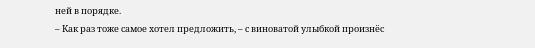ней в порядке.
– Как раз тоже самое хотел предложить, – с виноватой улыбкой произнёс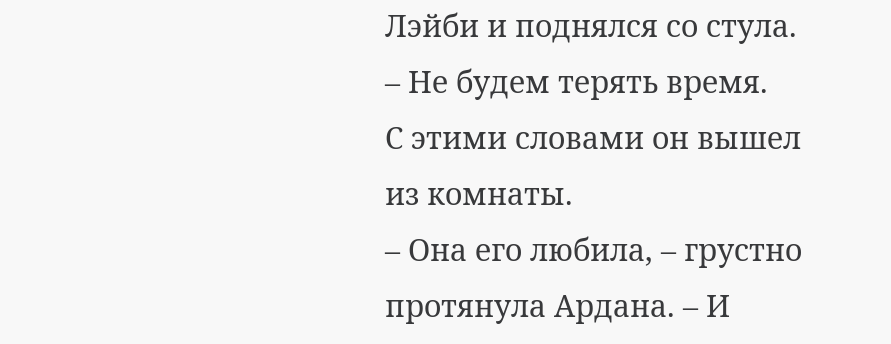Лэйби и поднялся со стула. – Не будем терять время.
С этими словами он вышел из комнаты.
– Она его любила, – грустно протянула Ардана. – И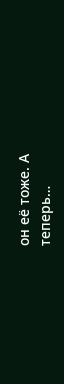он её тоже. А теперь…